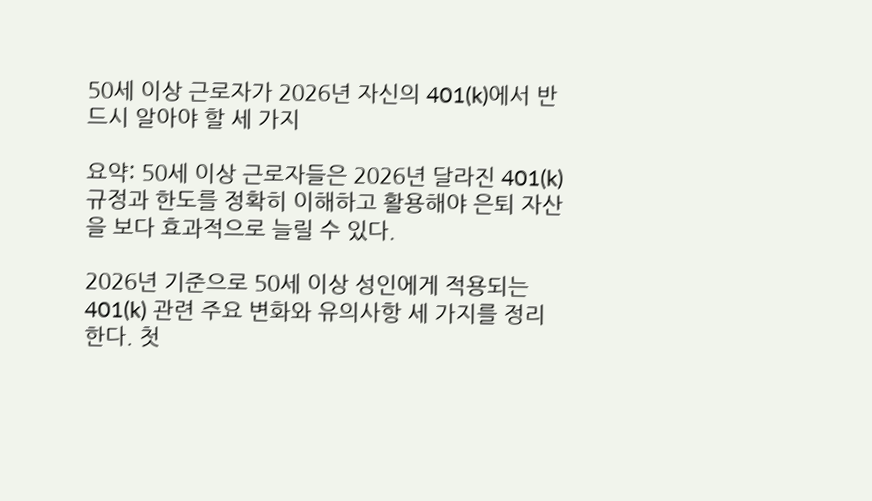50세 이상 근로자가 2026년 자신의 401(k)에서 반드시 알아야 할 세 가지

요약: 50세 이상 근로자들은 2026년 달라진 401(k) 규정과 한도를 정확히 이해하고 활용해야 은퇴 자산을 보다 효과적으로 늘릴 수 있다.

2026년 기준으로 50세 이상 성인에게 적용되는 401(k) 관련 주요 변화와 유의사항 세 가지를 정리한다. 첫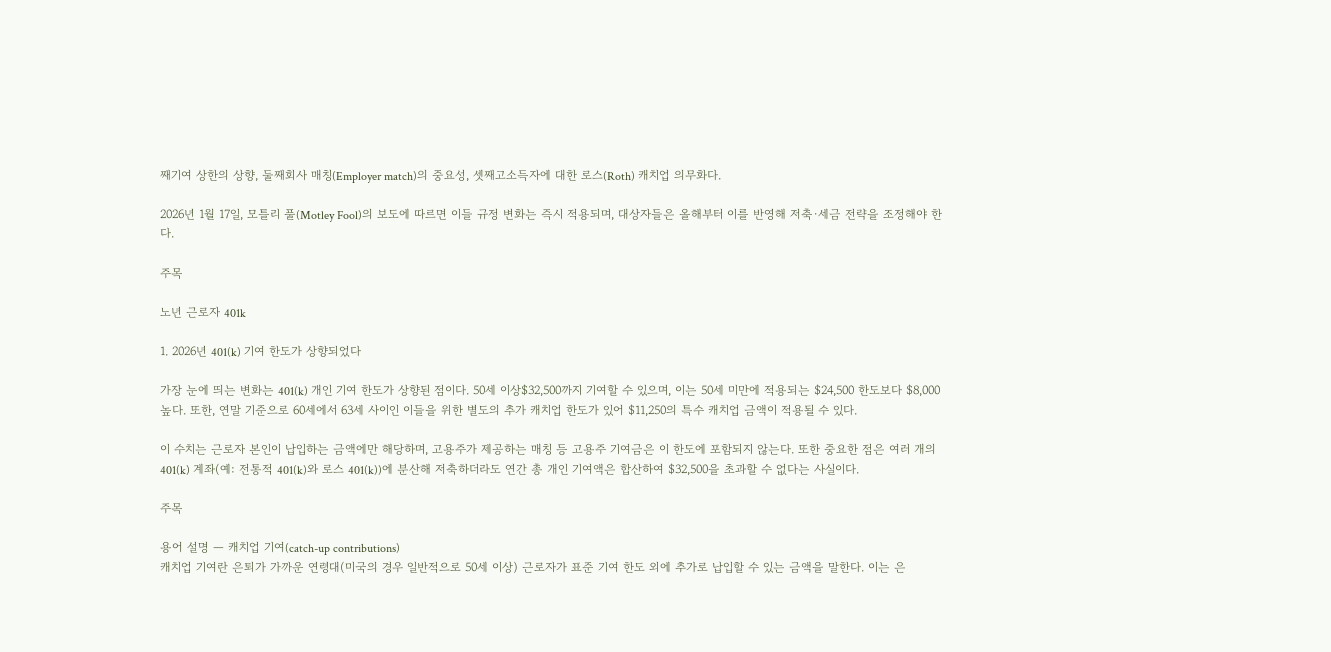째기여 상한의 상향, 둘째회사 매칭(Employer match)의 중요성, 셋째고소득자에 대한 로스(Roth) 캐치업 의무화다.

2026년 1월 17일, 모틀리 풀(Motley Fool)의 보도에 따르면 이들 규정 변화는 즉시 적용되며, 대상자들은 올해부터 이를 반영해 저축·세금 전략을 조정해야 한다.

주목

노년 근로자 401k

1. 2026년 401(k) 기여 한도가 상향되었다

가장 눈에 띄는 변화는 401(k) 개인 기여 한도가 상향된 점이다. 50세 이상$32,500까지 기여할 수 있으며, 이는 50세 미만에 적용되는 $24,500 한도보다 $8,000 높다. 또한, 연말 기준으로 60세에서 63세 사이인 이들을 위한 별도의 추가 캐치업 한도가 있어 $11,250의 특수 캐치업 금액이 적용될 수 있다.

이 수치는 근로자 본인이 납입하는 금액에만 해당하며, 고용주가 제공하는 매칭 등 고용주 기여금은 이 한도에 포함되지 않는다. 또한 중요한 점은 여러 개의 401(k) 계좌(예: 전통적 401(k)와 로스 401(k))에 분산해 저축하더라도 연간 총 개인 기여액은 합산하여 $32,500을 초과할 수 없다는 사실이다.

주목

용어 설명 — 캐치업 기여(catch-up contributions)
캐치업 기여란 은퇴가 가까운 연령대(미국의 경우 일반적으로 50세 이상) 근로자가 표준 기여 한도 외에 추가로 납입할 수 있는 금액을 말한다. 이는 은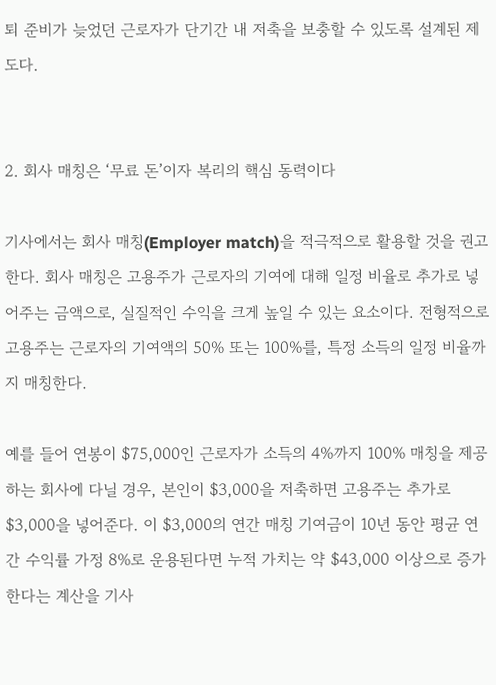퇴 준비가 늦었던 근로자가 단기간 내 저축을 보충할 수 있도록 설계된 제도다.


2. 회사 매칭은 ‘무료 돈’이자 복리의 핵심 동력이다

기사에서는 회사 매칭(Employer match)을 적극적으로 활용할 것을 권고한다. 회사 매칭은 고용주가 근로자의 기여에 대해 일정 비율로 추가로 넣어주는 금액으로, 실질적인 수익을 크게 높일 수 있는 요소이다. 전형적으로 고용주는 근로자의 기여액의 50% 또는 100%를, 특정 소득의 일정 비율까지 매칭한다.

예를 들어 연봉이 $75,000인 근로자가 소득의 4%까지 100% 매칭을 제공하는 회사에 다닐 경우, 본인이 $3,000을 저축하면 고용주는 추가로 $3,000을 넣어준다. 이 $3,000의 연간 매칭 기여금이 10년 동안 평균 연간 수익률 가정 8%로 운용된다면 누적 가치는 약 $43,000 이상으로 증가한다는 계산을 기사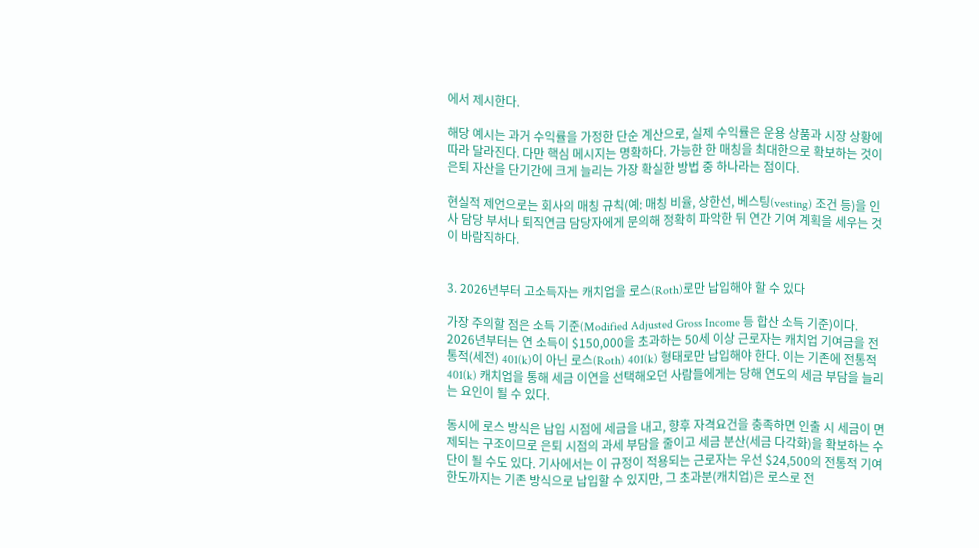에서 제시한다.

해당 예시는 과거 수익률을 가정한 단순 계산으로, 실제 수익률은 운용 상품과 시장 상황에 따라 달라진다. 다만 핵심 메시지는 명확하다. 가능한 한 매칭을 최대한으로 확보하는 것이 은퇴 자산을 단기간에 크게 늘리는 가장 확실한 방법 중 하나라는 점이다.

현실적 제언으로는 회사의 매칭 규칙(예: 매칭 비율, 상한선, 베스팅(vesting) 조건 등)을 인사 담당 부서나 퇴직연금 담당자에게 문의해 정확히 파악한 뒤 연간 기여 계획을 세우는 것이 바람직하다.


3. 2026년부터 고소득자는 캐치업을 로스(Roth)로만 납입해야 할 수 있다

가장 주의할 점은 소득 기준(Modified Adjusted Gross Income 등 합산 소득 기준)이다. 2026년부터는 연 소득이 $150,000을 초과하는 50세 이상 근로자는 캐치업 기여금을 전통적(세전) 401(k)이 아닌 로스(Roth) 401(k) 형태로만 납입해야 한다. 이는 기존에 전통적 401(k) 캐치업을 통해 세금 이연을 선택해오던 사람들에게는 당해 연도의 세금 부담을 늘리는 요인이 될 수 있다.

동시에 로스 방식은 납입 시점에 세금을 내고, 향후 자격요건을 충족하면 인출 시 세금이 면제되는 구조이므로 은퇴 시점의 과세 부담을 줄이고 세금 분산(세금 다각화)을 확보하는 수단이 될 수도 있다. 기사에서는 이 규정이 적용되는 근로자는 우선 $24,500의 전통적 기여 한도까지는 기존 방식으로 납입할 수 있지만, 그 초과분(캐치업)은 로스로 전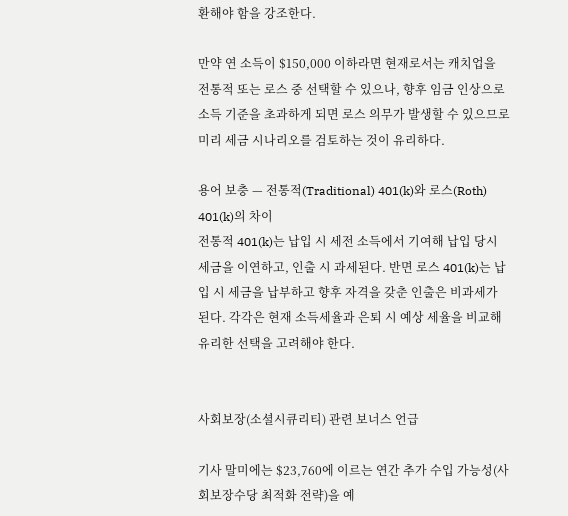환해야 함을 강조한다.

만약 연 소득이 $150,000 이하라면 현재로서는 캐치업을 전통적 또는 로스 중 선택할 수 있으나, 향후 임금 인상으로 소득 기준을 초과하게 되면 로스 의무가 발생할 수 있으므로 미리 세금 시나리오를 검토하는 것이 유리하다.

용어 보충 — 전통적(Traditional) 401(k)와 로스(Roth) 401(k)의 차이
전통적 401(k)는 납입 시 세전 소득에서 기여해 납입 당시 세금을 이연하고, 인출 시 과세된다. 반면 로스 401(k)는 납입 시 세금을 납부하고 향후 자격을 갖춘 인출은 비과세가 된다. 각각은 현재 소득세율과 은퇴 시 예상 세율을 비교해 유리한 선택을 고려해야 한다.


사회보장(소셜시큐리티) 관련 보너스 언급

기사 말미에는 $23,760에 이르는 연간 추가 수입 가능성(사회보장수당 최적화 전략)을 예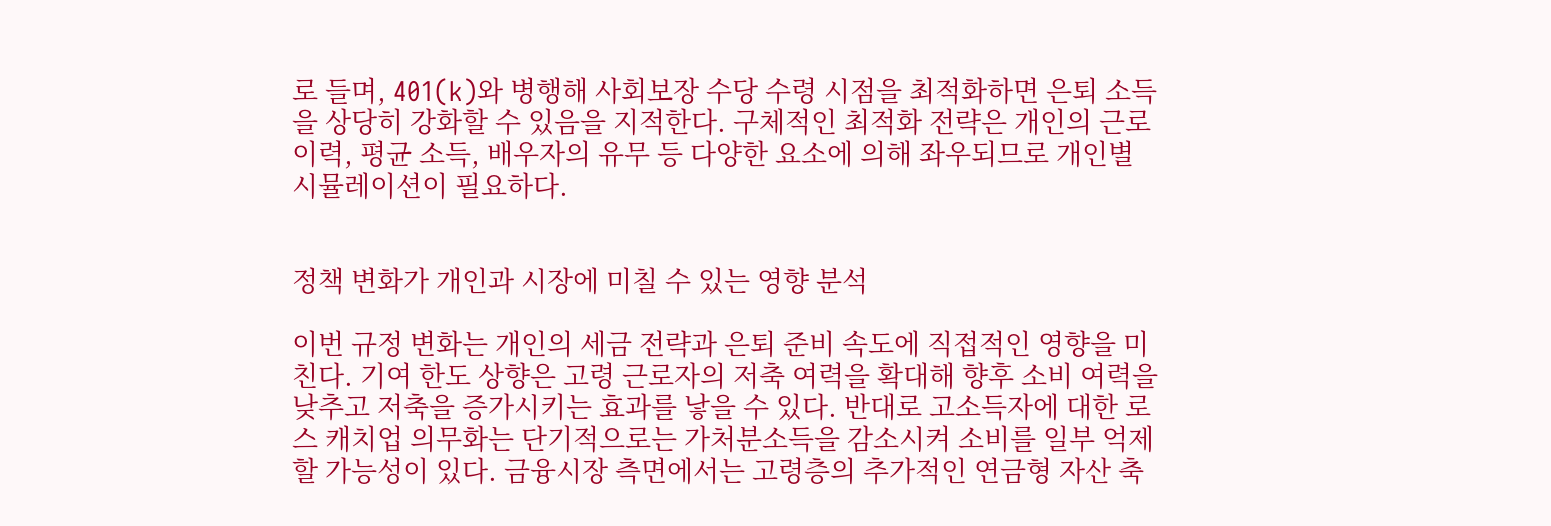로 들며, 401(k)와 병행해 사회보장 수당 수령 시점을 최적화하면 은퇴 소득을 상당히 강화할 수 있음을 지적한다. 구체적인 최적화 전략은 개인의 근로이력, 평균 소득, 배우자의 유무 등 다양한 요소에 의해 좌우되므로 개인별 시뮬레이션이 필요하다.


정책 변화가 개인과 시장에 미칠 수 있는 영향 분석

이번 규정 변화는 개인의 세금 전략과 은퇴 준비 속도에 직접적인 영향을 미친다. 기여 한도 상향은 고령 근로자의 저축 여력을 확대해 향후 소비 여력을 낮추고 저축을 증가시키는 효과를 낳을 수 있다. 반대로 고소득자에 대한 로스 캐치업 의무화는 단기적으로는 가처분소득을 감소시켜 소비를 일부 억제할 가능성이 있다. 금융시장 측면에서는 고령층의 추가적인 연금형 자산 축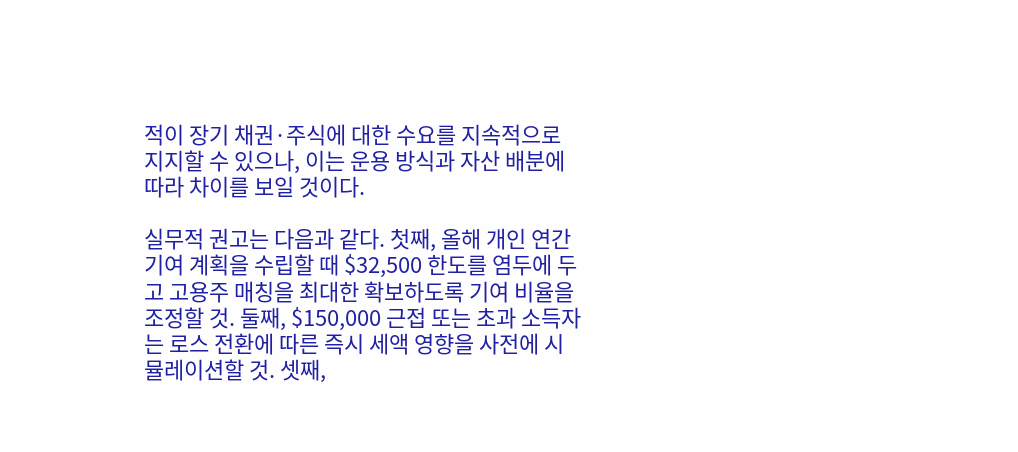적이 장기 채권·주식에 대한 수요를 지속적으로 지지할 수 있으나, 이는 운용 방식과 자산 배분에 따라 차이를 보일 것이다.

실무적 권고는 다음과 같다. 첫째, 올해 개인 연간 기여 계획을 수립할 때 $32,500 한도를 염두에 두고 고용주 매칭을 최대한 확보하도록 기여 비율을 조정할 것. 둘째, $150,000 근접 또는 초과 소득자는 로스 전환에 따른 즉시 세액 영향을 사전에 시뮬레이션할 것. 셋째,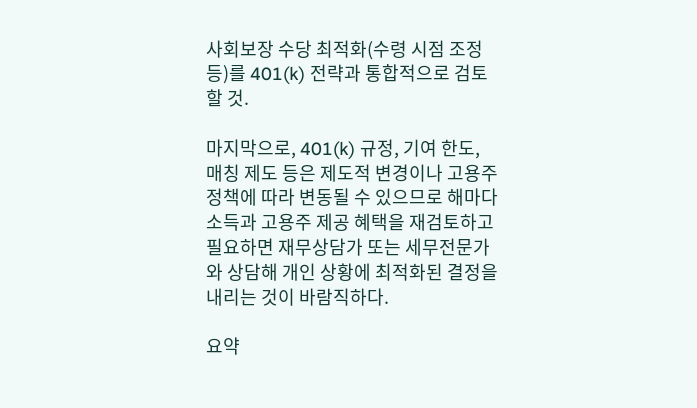사회보장 수당 최적화(수령 시점 조정 등)를 401(k) 전략과 통합적으로 검토할 것.

마지막으로, 401(k) 규정, 기여 한도, 매칭 제도 등은 제도적 변경이나 고용주 정책에 따라 변동될 수 있으므로 해마다 소득과 고용주 제공 혜택을 재검토하고 필요하면 재무상담가 또는 세무전문가와 상담해 개인 상황에 최적화된 결정을 내리는 것이 바람직하다.

요약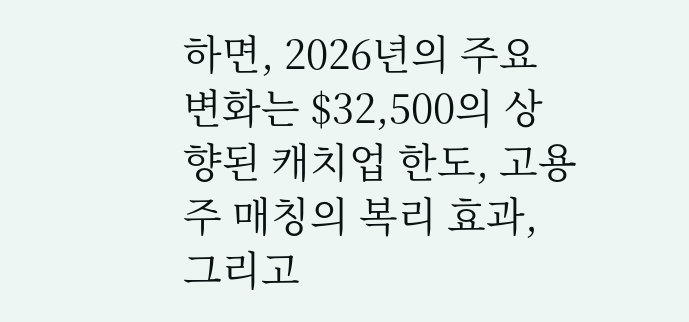하면, 2026년의 주요 변화는 $32,500의 상향된 캐치업 한도, 고용주 매칭의 복리 효과, 그리고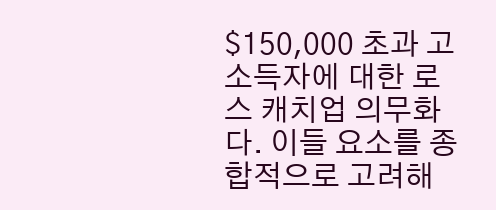$150,000 초과 고소득자에 대한 로스 캐치업 의무화다. 이들 요소를 종합적으로 고려해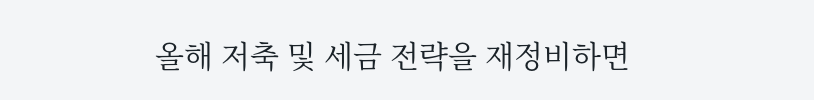올해 저축 및 세금 전략을 재정비하면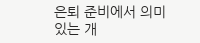은퇴 준비에서 의미 있는 개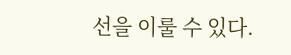선을 이룰 수 있다.